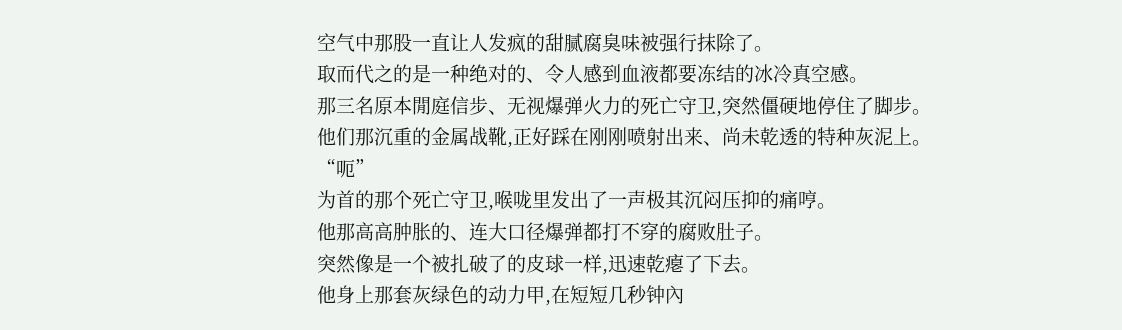空气中那股一直让人发疯的甜腻腐臭味被强行抹除了。
取而代之的是一种绝对的、令人感到血液都要冻结的冰冷真空感。
那三名原本閒庭信步、无视爆弹火力的死亡守卫,突然僵硬地停住了脚步。
他们那沉重的金属战靴,正好踩在刚刚喷射出来、尚未乾透的特种灰泥上。
“呃”
为首的那个死亡守卫,喉咙里发出了一声极其沉闷压抑的痛哼。
他那高高肿胀的、连大口径爆弹都打不穿的腐败肚子。
突然像是一个被扎破了的皮球一样,迅速乾瘪了下去。
他身上那套灰绿色的动力甲,在短短几秒钟內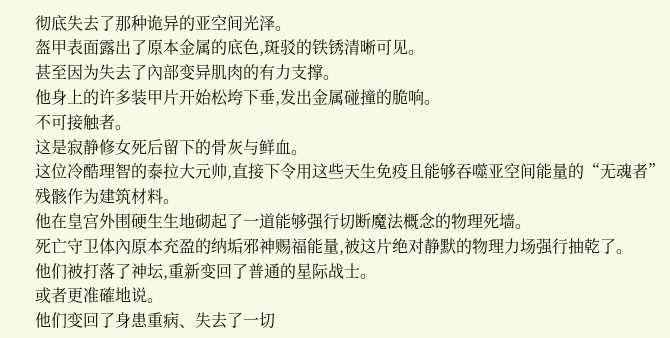彻底失去了那种诡异的亚空间光泽。
盔甲表面露出了原本金属的底色,斑驳的铁锈清晰可见。
甚至因为失去了內部变异肌肉的有力支撑。
他身上的许多装甲片开始松垮下垂,发出金属碰撞的脆响。
不可接触者。
这是寂静修女死后留下的骨灰与鲜血。
这位冷酷理智的泰拉大元帅,直接下令用这些天生免疫且能够吞噬亚空间能量的“无魂者”残骸作为建筑材料。
他在皇宫外围硬生生地砌起了一道能够强行切断魔法概念的物理死墙。
死亡守卫体內原本充盈的纳垢邪神赐福能量,被这片绝对静默的物理力场强行抽乾了。
他们被打落了神坛,重新变回了普通的星际战士。
或者更准確地说。
他们变回了身患重病、失去了一切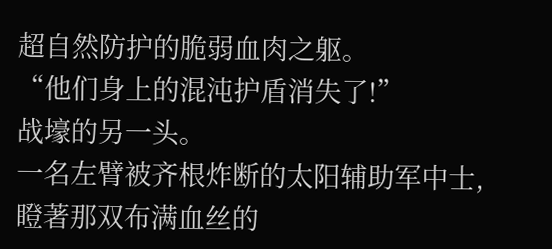超自然防护的脆弱血肉之躯。
“他们身上的混沌护盾消失了!”
战壕的另一头。
一名左臂被齐根炸断的太阳辅助军中士,瞪著那双布满血丝的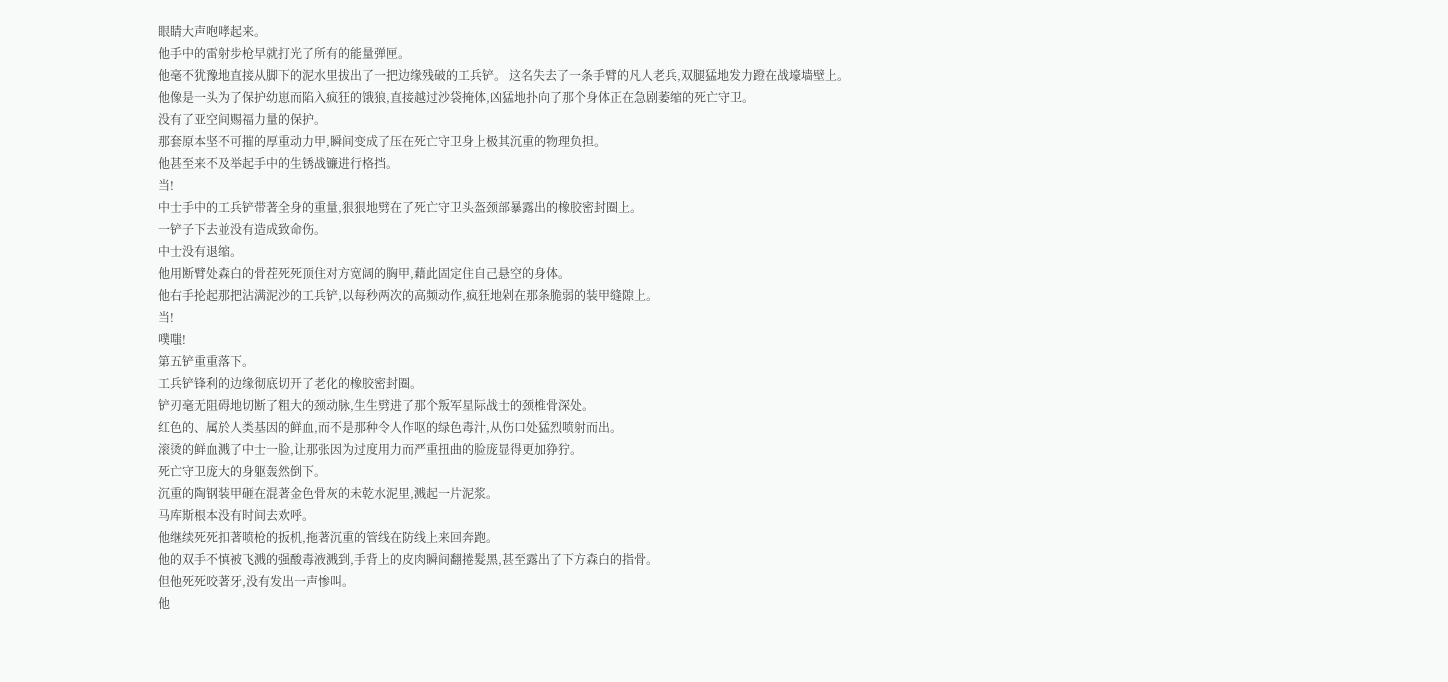眼睛大声咆哮起来。
他手中的雷射步枪早就打光了所有的能量弹匣。
他毫不犹豫地直接从脚下的泥水里拔出了一把边缘残破的工兵铲。 这名失去了一条手臂的凡人老兵,双腿猛地发力蹬在战壕墙壁上。
他像是一头为了保护幼崽而陷入疯狂的饿狼,直接越过沙袋掩体,凶猛地扑向了那个身体正在急剧萎缩的死亡守卫。
没有了亚空间赐福力量的保护。
那套原本坚不可摧的厚重动力甲,瞬间变成了压在死亡守卫身上极其沉重的物理负担。
他甚至来不及举起手中的生锈战镰进行格挡。
当!
中士手中的工兵铲带著全身的重量,狠狠地劈在了死亡守卫头盔颈部暴露出的橡胶密封圈上。
一铲子下去並没有造成致命伤。
中士没有退缩。
他用断臂处森白的骨茬死死顶住对方宽阔的胸甲,藉此固定住自己悬空的身体。
他右手抡起那把沾满泥沙的工兵铲,以每秒两次的高频动作,疯狂地剁在那条脆弱的装甲缝隙上。
当!
噗嗤!
第五铲重重落下。
工兵铲锋利的边缘彻底切开了老化的橡胶密封圈。
铲刃毫无阻碍地切断了粗大的颈动脉,生生劈进了那个叛军星际战士的颈椎骨深处。
红色的、属於人类基因的鲜血,而不是那种令人作呕的绿色毒汁,从伤口处猛烈喷射而出。
滚烫的鲜血溅了中士一脸,让那张因为过度用力而严重扭曲的脸庞显得更加狰狞。
死亡守卫庞大的身躯轰然倒下。
沉重的陶钢装甲砸在混著金色骨灰的未乾水泥里,溅起一片泥浆。
马库斯根本没有时间去欢呼。
他继续死死扣著喷枪的扳机,拖著沉重的管线在防线上来回奔跑。
他的双手不慎被飞溅的强酸毒液溅到,手背上的皮肉瞬间翻捲髮黑,甚至露出了下方森白的指骨。
但他死死咬著牙,没有发出一声惨叫。
他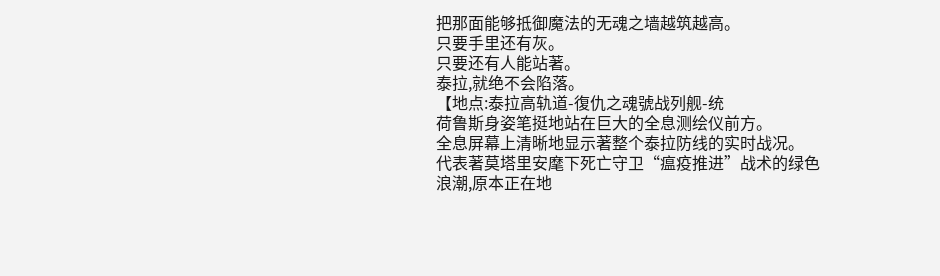把那面能够抵御魔法的无魂之墙越筑越高。
只要手里还有灰。
只要还有人能站著。
泰拉,就绝不会陷落。
【地点:泰拉高轨道-復仇之魂號战列舰-统
荷鲁斯身姿笔挺地站在巨大的全息测绘仪前方。
全息屏幕上清晰地显示著整个泰拉防线的实时战况。
代表著莫塔里安麾下死亡守卫“瘟疫推进”战术的绿色浪潮,原本正在地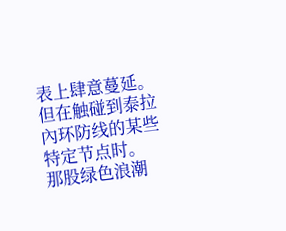表上肆意蔓延。
但在触碰到泰拉內环防线的某些特定节点时。
那股绿色浪潮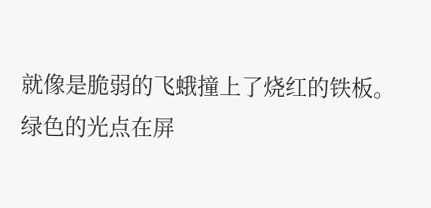就像是脆弱的飞蛾撞上了烧红的铁板。
绿色的光点在屏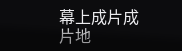幕上成片成片地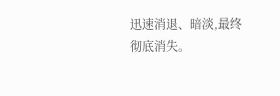迅速消退、暗淡,最终彻底消失。